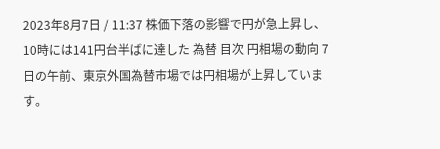2023年8月7日 / 11:37 株価下落の影響で円が急上昇し、10時には141円台半ばに達した 為替 目次 円相場の動向 7日の午前、東京外国為替市場では円相場が上昇しています。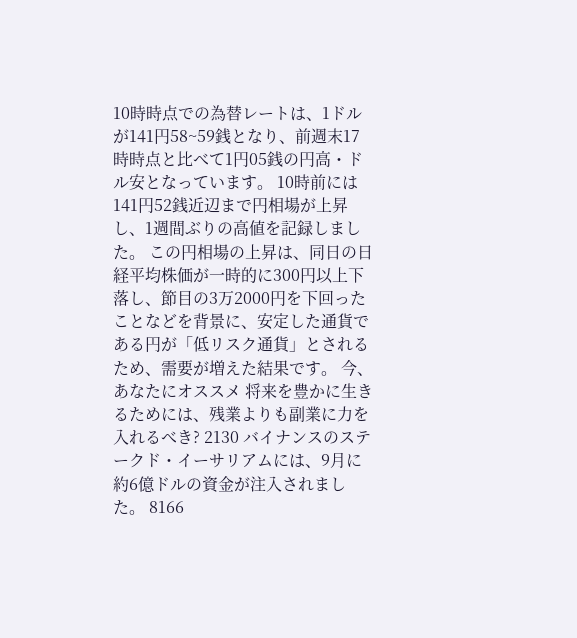10時時点での為替レートは、1ドルが141円58~59銭となり、前週末17時時点と比べて1円05銭の円高・ドル安となっています。 10時前には141円52銭近辺まで円相場が上昇し、1週間ぶりの高値を記録しました。 この円相場の上昇は、同日の日経平均株価が一時的に300円以上下落し、節目の3万2000円を下回ったことなどを背景に、安定した通貨である円が「低リスク通貨」とされるため、需要が増えた結果です。 今、あなたにオススメ 将来を豊かに生きるためには、残業よりも副業に力を入れるべき? 2130 バイナンスのステークド・イーサリアムには、9月に約6億ドルの資金が注入されました。 8166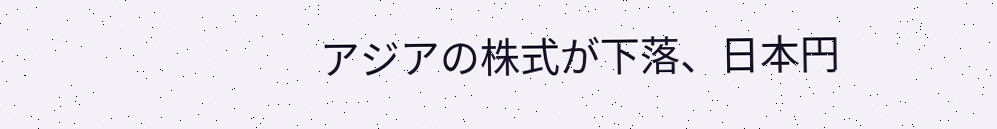アジアの株式が下落、日本円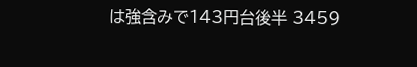は強含みで143円台後半 3459